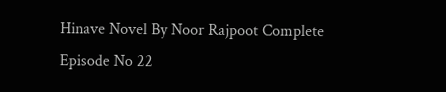Hinave Novel By Noor Rajpoot Complete
Episode No 22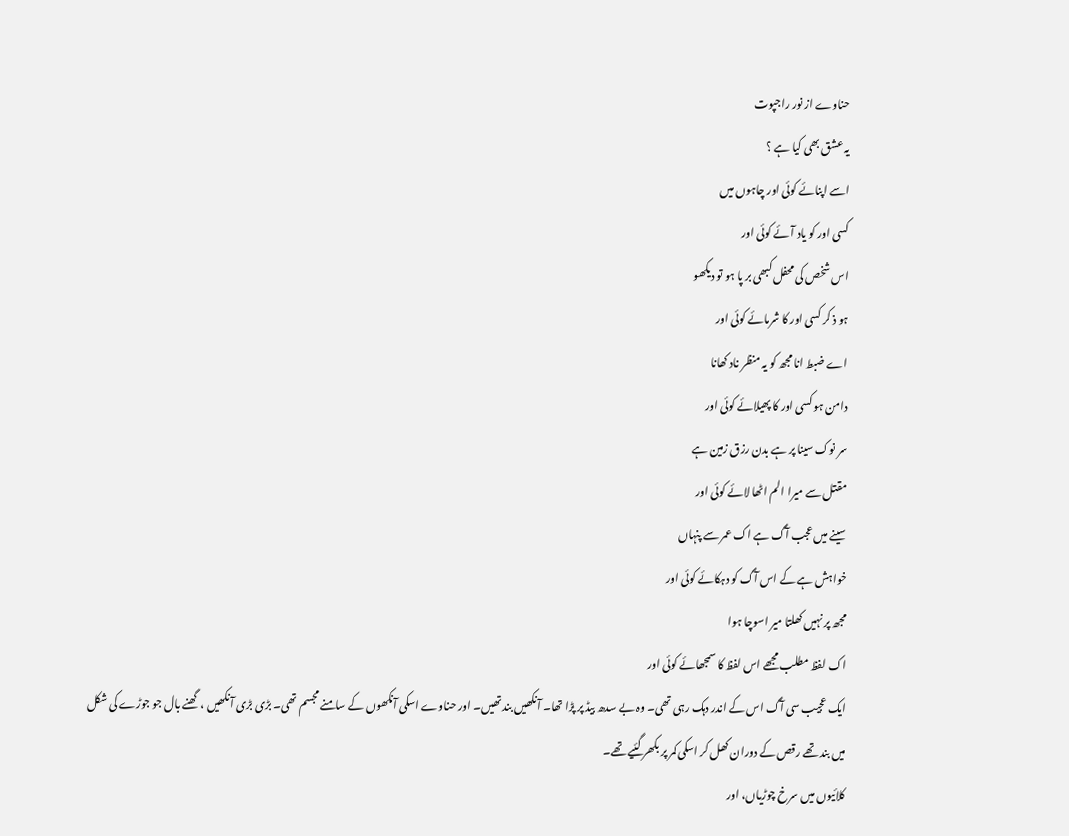حناوے از نور راجپوت
یہ عشق بھی کیا ہے ؟
اسے اپنائے کوئی اور چاہوں میں
کسی اور کو یاد آئے کوئی اور
اس شخص کی محفل کبھی بر پا ہو تو دیکھو
ہو ذ کر کسی اور کا شرمائے کوئی اور
اے ضبط انا مجھ کو یہ منظر ناد کھانا
دامن ہو کسی اور کا پھیلائے کوئی اور
سر نوک سینا پر ہے بدن رزق زمین ہے
مقتل سے میرا الم اٹھا لائے کوئی اور
سینے میں عجب آگ ہے اک عمر سے پنہاں
خواہش ہے کے اس آگ کو دہکائے کوئی اور
مجھ پر نہیں کھلتا میر اسوچا ہوا
اک لفظ مطلب مجھے اس لفظ کا سمجھائے کوئی اور
ایک عجیب سی آگ اس کے اندر دہک رہی تھی۔ وہ بے سدھ بیڈ پر پڑا تھا۔ آنکھیں بند تھیں۔ اور حناوے اسکی آنکھوں کے سامنے مجسم تھی۔ بڑی بڑی آنکھیں ، گھنے بال جو جوڑے کی شکل میں بند تھے رقص کے دوران کھل کر اسکی کمر پر بکھر گئیے تھے۔
کلائیوں میں سرخ چوڑیاں، اور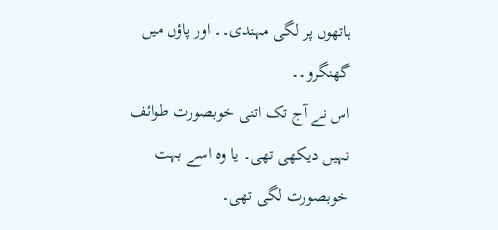ہاتھوں پر لگی مہندی۔۔ اور پاؤں میں گھنگرو۔۔
اس نے آج تک اتنی خوبصورت طوائف نہیں دیکھی تھی۔ یا وہ اسے بہت خوبصورت لگی تھی۔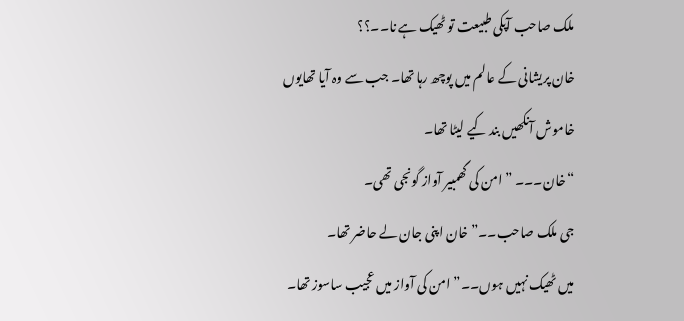ملک صاحب آپکی طبیعت تو ٹھیک ہے نا۔۔؟؟
خان پریشانی کے عالم میں پوچھ رہا تھا۔ جب سے وہ آیا تھایوں خاموش آنکھیں بند کیے لیٹا تھا۔
“خان۔۔۔ ” امن کی گھمبیر آواز گونجی تھی۔
جی ملک صاحب۔۔” خان اپنی جان لے حاضر تھا۔
میں ٹھیک نہیں ہوں۔۔” امن کی آواز میں عجیب ساسوز تھا۔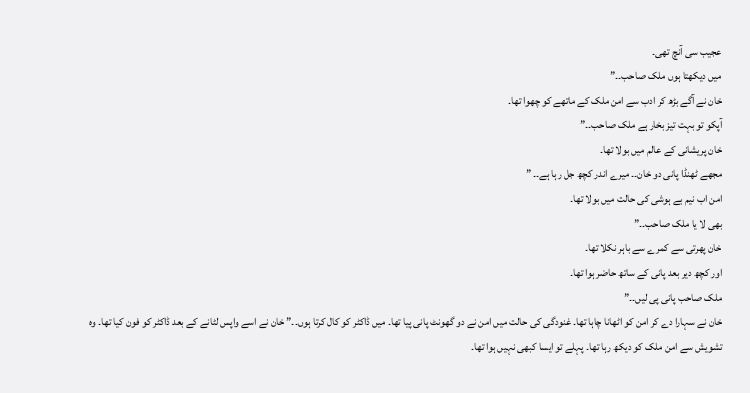عجیب سی آنچ تھی۔
میں دیکھتا ہوں ملک صاحب۔۔”
خان نے آگے بڑھ کر ادب سے امن ملک کے ماتھے کو چھوا تھا۔
آپکو تو بہت تیز بخار ہے ملک صاحب۔۔”
خان پریشانی کے عالم میں بولا تھا۔
مجھے ٹھنڈا پانی دو خان۔۔ میرے اندر کچھ جل رہا ہے۔۔ ”
امن اب نیم بے ہوشی کی حالت میں بولا تھا۔
بھی لا یا ملک صاحب۔۔”
خان پھرتی سے کمرے سے باہر نکلا تھا۔
اور کچھ دیر بعد پانی کے ساتھ حاضر ہوا تھا۔
ملک صاحب پانی پی لیں۔۔”
خان نے سہارا دے کر امن کو اٹھانا چاہا تھا۔ غنودگی کی حالت میں امن نے دو گھونٹ پانی پیا تھا۔ میں ڈاکٹر کو کال کرتا ہوں۔۔” خان نے اسے واپس لٹانے کے بعد ڈاکٹر کو فون کیا تھا۔ وہ تشویش سے امن ملک کو دیکھ رہا تھا۔ پہلے تو ایسا کبھی نہیں ہوا تھا۔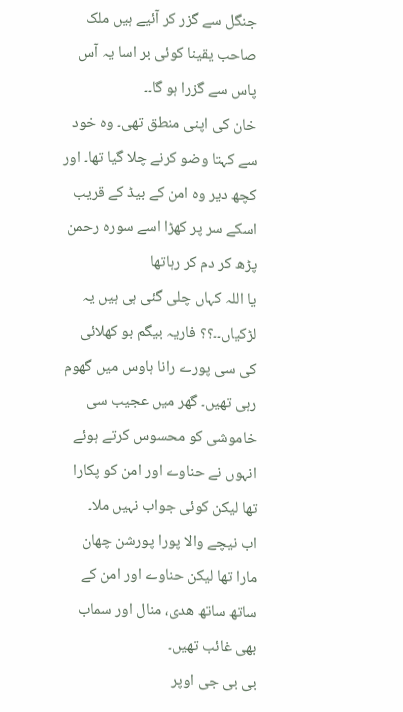جنگل سے گزر کر آئیے ہیں ملک صاحب یقینا کوئی بر اسا یہ آس پاس سے گزرا ہو گا۔۔
خان کی اپنی منطق تھی۔ وہ خود سے کہتا وضو کرنے چلا گیا تھا۔ اور کچھ دیر وہ امن کے بیڈ کے قریب اسکے سر پر کھڑا اسے سورہ رحمن پڑھ کر دم کر رہاتھا
یا اللہ کہاں چلی گئی ہی ہیں یہ لڑکیاں۔۔؟؟ فاریہ بیگم بو کھلائی کی سی پورے رانا ہاوس میں گھوم رہی تھیں۔ گھر میں عجیب سی خاموشی کو محسوس کرتے ہوئے انہوں نے حناوے اور امن کو پکارا تھا لیکن کوئی جواب نہیں ملا۔
اب نیچے والا پورا پورشن چھان مارا تھا لیکن حناوے اور امن کے ساتھ ساتھ هدی، منال اور سماب بھی غائب تھیں۔
بی بی جی اوپر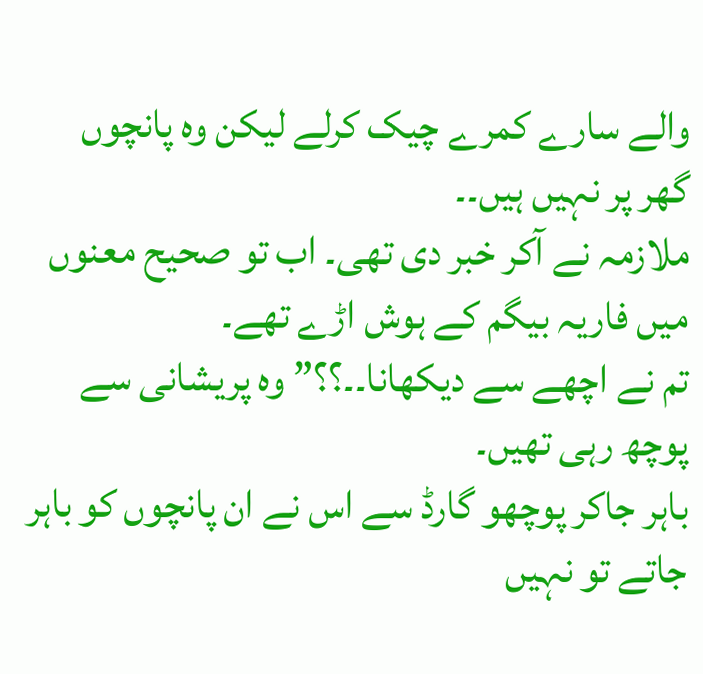والے سارے کمرے چیک کرلے لیکن وہ پانچوں گھر پر نہیں ہیں۔۔
ملازمہ نے آکر خبر دی تھی۔ اب تو صحیح معنوں میں فاریہ بیگم کے ہوش اڑے تھے۔
تم نے اچھے سے دیکھانا۔۔؟؟” وہ پریشانی سے پوچھ رہی تھیں۔
باہر جاکر پوچھو گارڈ سے اس نے ان پانچوں کو باہر جاتے تو نہیں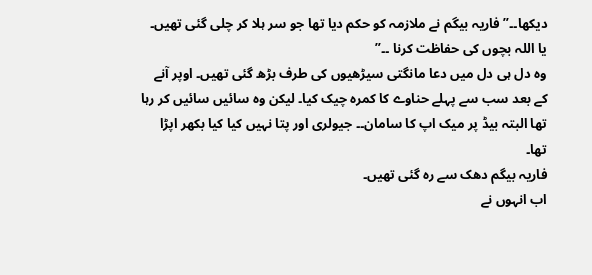دیکھا۔۔” فاریہ بیگم نے ملازمہ کو حکم دیا تھا جو سر ہلا کر چلی گئی تھیں۔
یا اللہ بچوں کی حفاظت کرنا ۔۔”
وہ دل ہی دل میں دعا مانگتی سیڑھیوں کی طرف بڑھ گئی تھیں۔ اوپر آنے کے بعد سب سے پہلے حناوے کا کمرہ چیک کیا۔ لیکن وہ سائیں سائیں کر رہا تھا البتہ بیڈ پر میک اپ کا سامان۔۔ جیولری اور پتا نہیں کیا کیا بکھر اپڑا تھا۔
فاریہ بیگم دھک سے رہ گئی تھیں۔
اب انہوں نے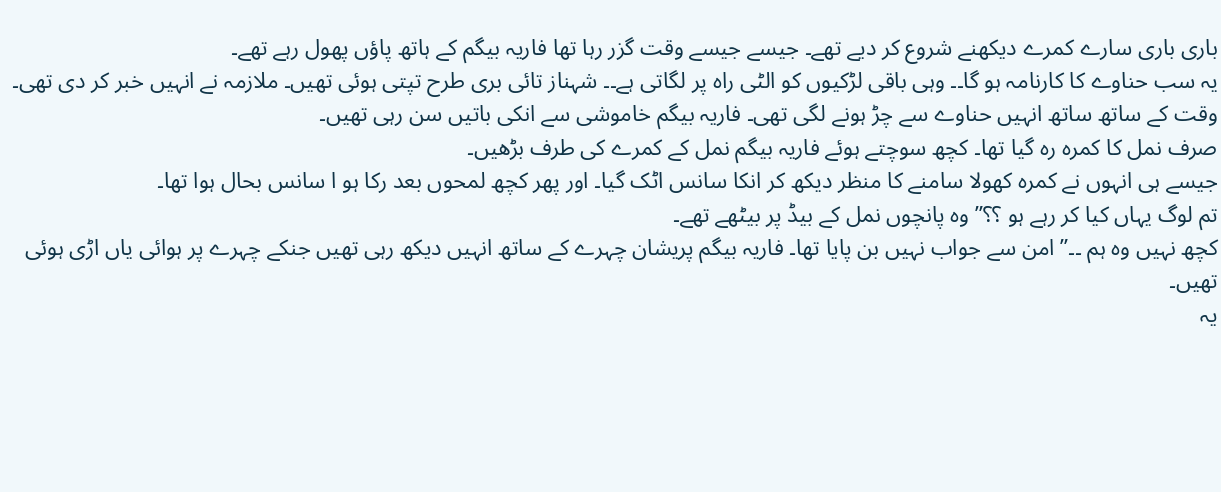باری باری سارے کمرے دیکھنے شروع کر دیے تھے۔ جیسے جیسے وقت گزر رہا تھا فاریہ بیگم کے ہاتھ پاؤں پھول رہے تھے۔
یہ سب حناوے کا کارنامہ ہو گا۔۔ وہی باقی لڑکیوں کو الٹی راہ پر لگاتی ہے۔۔ شہناز تائی بری طرح تپتی ہوئی تھیں۔ ملازمہ نے انہیں خبر کر دی تھی۔ وقت کے ساتھ ساتھ انہیں حناوے سے چڑ ہونے لگی تھی۔ فاریہ بیگم خاموشی سے انکی باتیں سن رہی تھیں۔
صرف نمل کا کمرہ رہ گیا تھا۔ کچھ سوچتے ہوئے فاریہ بیگم نمل کے کمرے کی طرف بڑھیں۔
جیسے ہی انہوں نے کمرہ کھولا سامنے کا منظر دیکھ کر انکا سانس اٹک گیا۔ اور پھر کچھ لمحوں بعد رکا ہو ا سانس بحال ہوا تھا۔
تم لوگ یہاں کیا کر رہے ہو ؟؟” وہ پانچوں نمل کے بیڈ پر بیٹھے تھے۔
کچھ نہیں وہ ہم ۔۔” امن سے جواب نہیں بن پایا تھا۔ فاریہ بیگم پریشان چہرے کے ساتھ انہیں دیکھ رہی تھیں جنکے چہرے پر ہوائی یاں اڑی ہوئی تھیں۔
یہ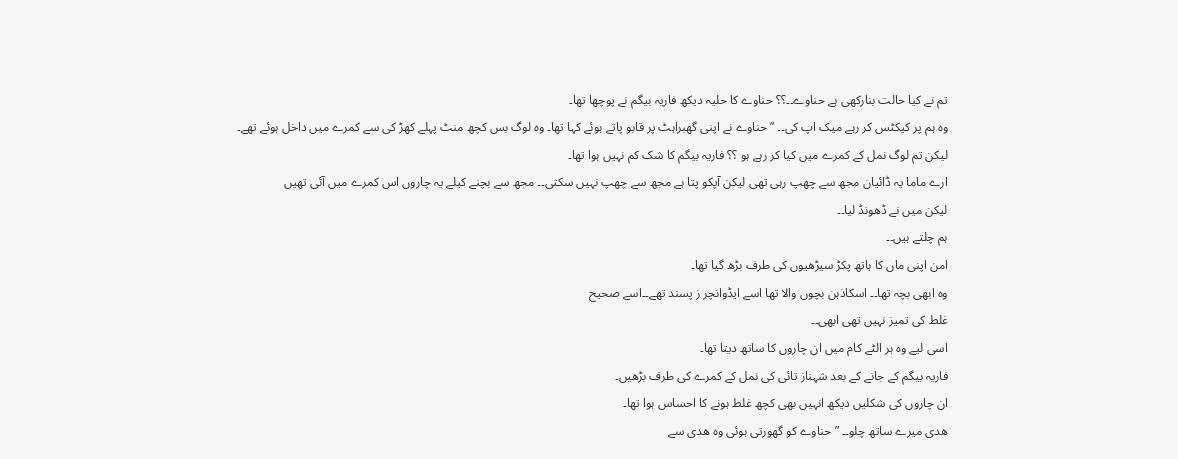تم نے کیا حالت بنارکھی ہے حناوے۔۔؟؟ حناوے کا حلیہ دیکھ فاریہ بیگم نے پوچھا تھا۔
وہ ہم پر کیکٹس کر رہے میک اپ کی۔۔ ” حناوے نے اپنی گھبراہٹ پر قابو پاتے ہوئے کہا تھا۔ وہ لوگ بس کچھ منٹ پہلے کھڑ کی سے کمرے میں داخل ہوئے تھے۔
لیکن تم لوگ نمل کے کمرے میں کیا کر رہے ہو ؟؟ فاریہ بیگم کا شک کم نہیں ہوا تھا۔
ارے ماما یہ ڈائیان مجھ سے چھپ رہی تھی لیکن آپکو پتا ہے مجھ سے چھپ نہیں سکتی۔۔ مجھ سے بچنے کیلے یہ چاروں اس کمرے میں آئی تھیں
لیکن میں نے ڈھونڈ لیا۔۔
ہم چلتے ہیں۔۔
امن اپنی ماں کا ہاتھ پکڑ سیڑھیوں کی طرف بڑھ گیا تھا۔
وہ ابھی بچہ تھا۔۔ اسکاذہن بچوں والا تھا اسے ایڈوانچر ز پسند تھے۔۔اسے صحیح
غلط کی تمیز نہیں تھی ابھی۔۔
اسی لیے وہ ہر الٹے کام میں ان چاروں کا ساتھ دیتا تھا۔
فاریہ بیگم کے جانے کے بعد شہناز تائی کی نمل کے کمرے کی طرف بڑھیں۔
ان چاروں کی شکلیں دیکھ انہیں بھی کچھ غلط ہونے کا احساس ہوا تھا۔
ھدی میرے ساتھ چلو۔۔ ” حناوے کو گھورتی ہوئی وہ ھدی سے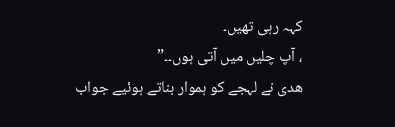کہہ رہی تھیں۔
، آپ چلیں میں آتی ہوں۔۔”
ھدی نے لہجے کو ہموار بناتے ہوئیے جواب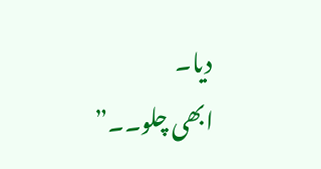دیا۔
ابھی چلو۔۔”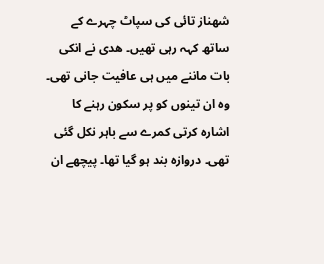شهناز تائی کی سپاٹ چہرے کے ساتھ کہہ رہی تھیں۔ ھدی نے انکی بات ماننے میں ہی عافیت جانی تھی۔
وہ ان تینوں کو پر سکون رہنے کا اشارہ کرتی کمرے سے باہر نکل گئی تھی۔ دروازہ بند ہو گیا تھا۔ پیچھے ان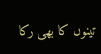تینوں کا بھی رکا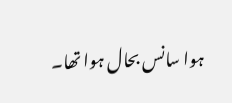ہوا سانس بحال ہوا تھا۔